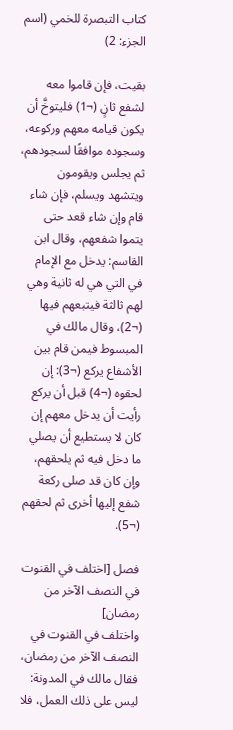كتاب التبصرة للخمي (اسم الجزء: 2)

بقيت، فإن قاموا معه لشفع ثانٍ (¬1) فليتوخَّ أن يكون قيامه معهم وركوعه، وسجوده موافقًا لسجودهم، ثم يجلس ويقومون ويتشهد ويسلم، فإن شاء قام وإن شاء قعد حتى يتموا شفعهم، وقال ابن القاسم: يدخل مع الإمام في التي هي له ثانية وهي لهم ثالثة فيتبعهم فيها (¬2)، وقال مالك في المبسوط فيمن قام بين الأشفاع يركع (¬3): إن لحقوه (¬4) قبل أن يركع رأيت أن يدخل معهم إن كان لا يستطيع أن يصلي ما دخل فيه ثم يلحقهم، وإن كان قد صلى ركعة شفع إليها أخرى ثم لحقهم (¬5).

فصل [اختلف في القنوت في النصف الآخر من رمضان]
واختلف في القنوت في النصف الآخر من رمضان، فقال مالك في المدونة: ليس على ذلك العمل، فلا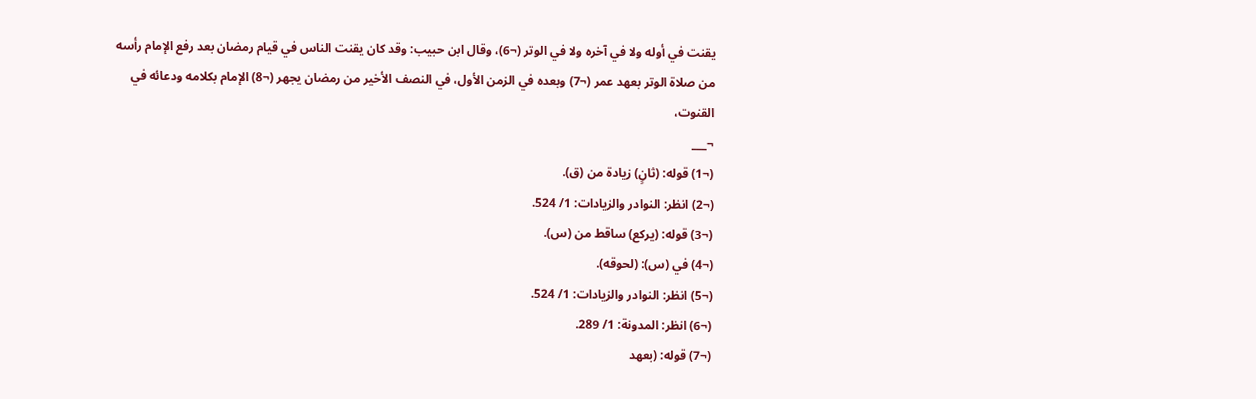يقنت في أوله ولا في آخره ولا في الوتر (¬6)، وقال ابن حبيب: وقد كان يقنت الناس في قيام رمضان بعد رفع الإمام رأسه من صلاة الوتر بعهد عمر (¬7) وبعده في الزمن الأول، في النصف الأخير من رمضان يجهر (¬8) الإمام بكلامه ودعائه في القنوت،
¬___
(¬1) قوله: (ثانٍ) زيادة من (ق).
(¬2) انظر: النوادر والزيادات: 1/ 524.
(¬3) قوله: (يركع) ساقط من (س).
(¬4) في (س): (لحوقه).
(¬5) انظر: النوادر والزيادات: 1/ 524.
(¬6) انظر: المدونة: 1/ 289.
(¬7) قوله: (بعهد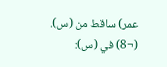عمر) ساقط من (س).
(¬8) في (س):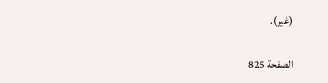(غير).

الصفحة 825